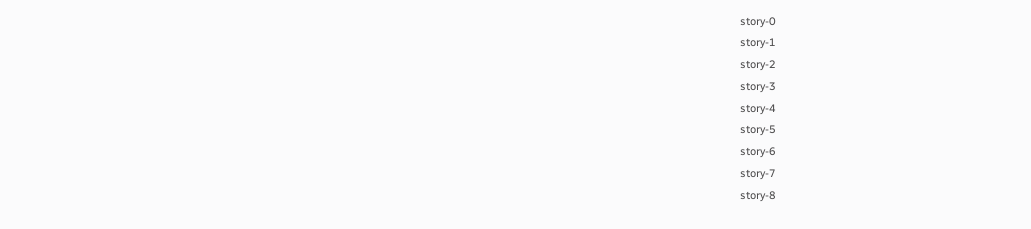story-0
story-1
story-2
story-3
story-4
story-5
story-6
story-7
story-8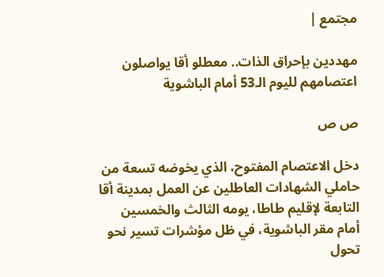مجتمع |

مهددين بإحراق الذات.. معطلو أقا يواصلون اعتصامهم لليوم الـ53 أمام الباشوية

ص ص

دخل الاعتصام المفتوح، الذي يخوضه تسعة من حاملي الشهادات العاطلين عن العمل بمدينة أقا التابعة لإقليم طاطا، يومه الثالث والخمسين أمام مقر الباشوية، في ظل مؤشرات تسير نحو تحول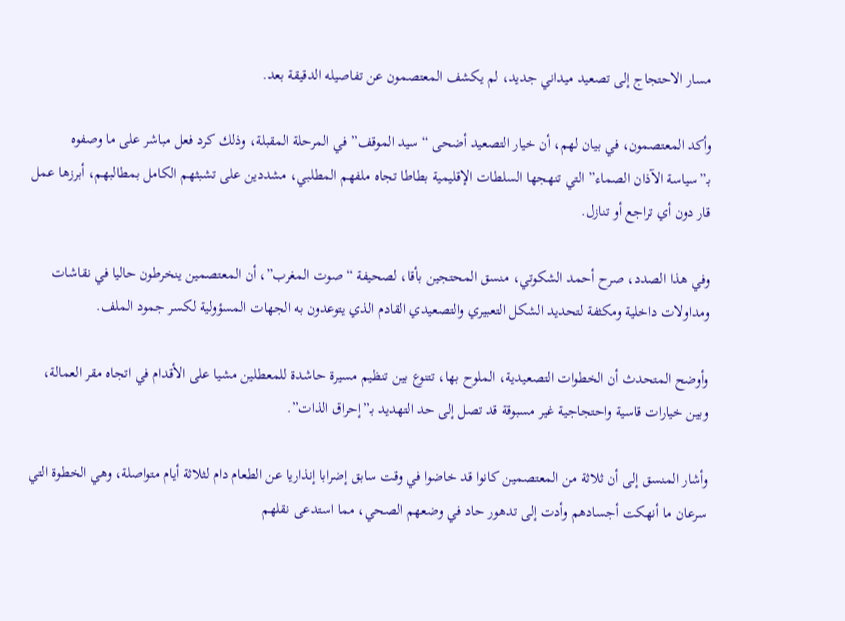مسار الاحتجاج إلى تصعيد ميداني جديد، لم يكشف المعتصمون عن تفاصيله الدقيقة بعد.

وأكد المعتصمون، في بيان لهم، أن خيار التصعيد أضحى “سيد الموقف” في المرحلة المقبلة، وذلك كرد فعل مباشر على ما وصفوه بـ”سياسة الآذان الصماء” التي تنهجها السلطات الإقليمية بطاطا تجاه ملفهم المطلبي، مشددين على تشبثهم الكامل بمطالبهم، أبرزها عمل قار دون أي تراجع أو تنازل.

وفي هذا الصدد، صرح أحمد الشكوتي، منسق المحتجين بأقا، لصحيفة “صوت المغرب”، أن المعتصمين ينخرطون حاليا في نقاشات ومداولات داخلية ومكثفة لتحديد الشكل التعبيري والتصعيدي القادم الذي يتوعدون به الجهات المسؤولية لكسر جمود الملف.

وأوضح المتحدث أن الخطوات التصعيدية، الملوح بها، تتنوع بين تنظيم مسيرة حاشدة للمعطلين مشيا على الأقدام في اتجاه مقر العمالة، وبين خيارات قاسية واحتجاجية غير مسبوقة قد تصل إلى حد التهديد بـ”إحراق الذات”.

وأشار المنسق إلى أن ثلاثة من المعتصمين كانوا قد خاضوا في وقت سابق إضرابا إنذاريا عن الطعام دام لثلاثة أيام متواصلة، وهي الخطوة التي سرعان ما أنهكت أجسادهم وأدت إلى تدهور حاد في وضعهم الصحي، مما استدعى نقلهم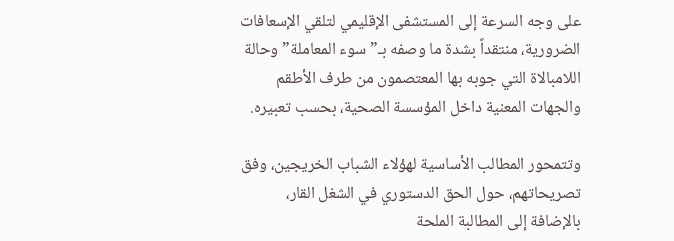على وجه السرعة إلى المستشفى الإقليمي لتلقي الإسعافات الضرورية، منتقداً بشدة ما وصفه بـ”سوء المعاملة” وحالة اللامبالاة التي جوبه بها المعتصمون من طرف الأطقم والجهات المعنية داخل المؤسسة الصحية، بحسب تعبيره.

وتتمحور المطالب الأساسية لهؤلاء الشباب الخريجين، وفق تصريحاتهم، حول الحق الدستوري في الشغل القار، بالإضافة إلى المطالبة الملحة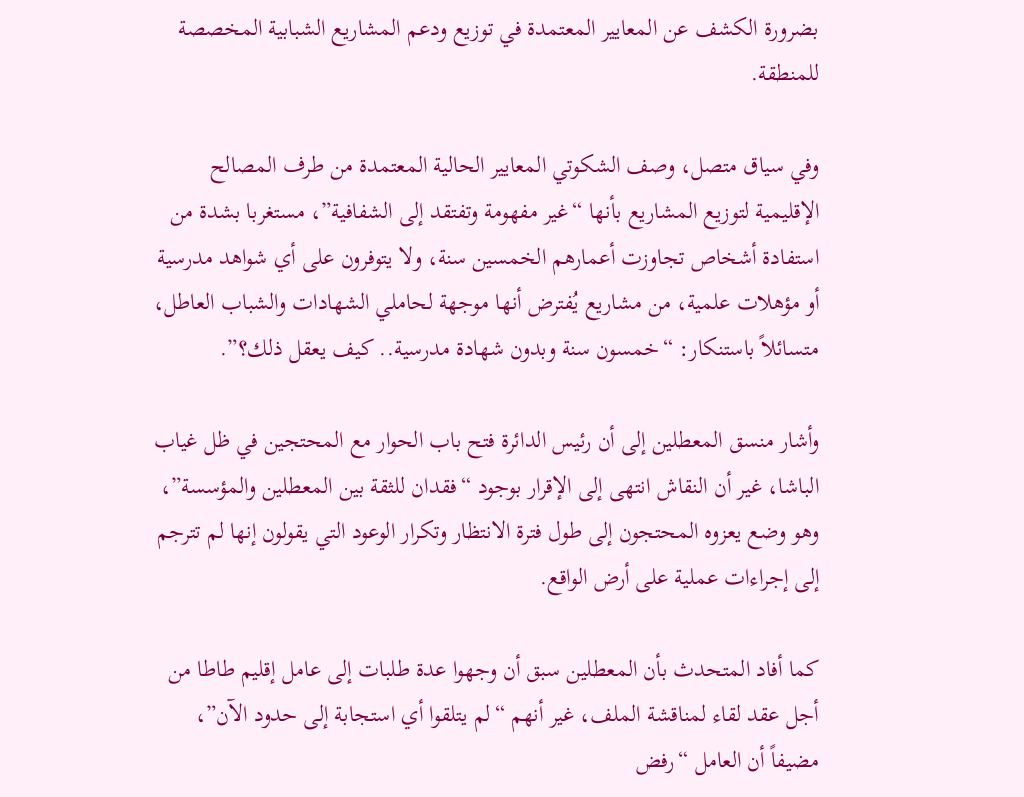بضرورة الكشف عن المعايير المعتمدة في توزيع ودعم المشاريع الشبابية المخصصة للمنطقة.

وفي سياق متصل، وصف الشكوتي المعايير الحالية المعتمدة من طرف المصالح الإقليمية لتوزيع المشاريع بأنها “غير مفهومة وتفتقد إلى الشفافية”، مستغربا بشدة من استفادة أشخاص تجاوزت أعمارهم الخمسين سنة، ولا يتوفرون على أي شواهد مدرسية أو مؤهلات علمية، من مشاريع يُفترض أنها موجهة لحاملي الشهادات والشباب العاطل، متسائلاً باستنكار: “خمسون سنة وبدون شهادة مدرسية.. كيف يعقل ذلك؟”.

وأشار منسق المعطلين إلى أن رئيس الدائرة فتح باب الحوار مع المحتجين في ظل غياب الباشا، غير أن النقاش انتهى إلى الإقرار بوجود “فقدان للثقة بين المعطلين والمؤسسة”، وهو وضع يعزوه المحتجون إلى طول فترة الانتظار وتكرار الوعود التي يقولون إنها لم تترجم إلى إجراءات عملية على أرض الواقع.

كما أفاد المتحدث بأن المعطلين سبق أن وجهوا عدة طلبات إلى عامل إقليم طاطا من أجل عقد لقاء لمناقشة الملف، غير أنهم “لم يتلقوا أي استجابة إلى حدود الآن”، مضيفاً أن العامل “رفض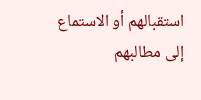استقبالهم أو الاستماع إلى مطالبهم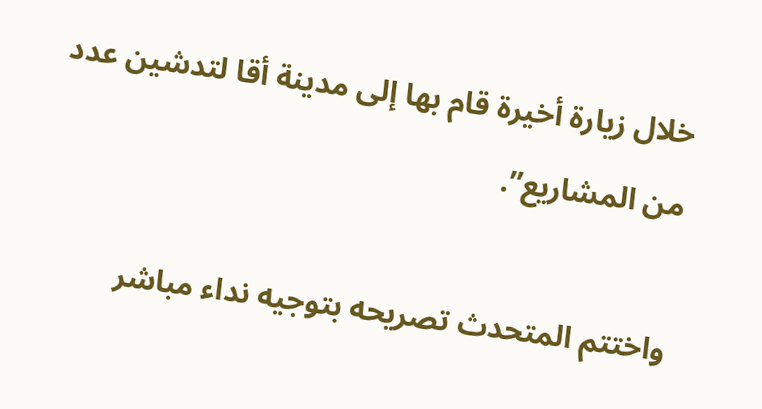خلال زيارة أخيرة قام بها إلى مدينة أقا لتدشين عدد من المشاريع”.

واختتم المتحدث تصريحه بتوجيه نداء مباشر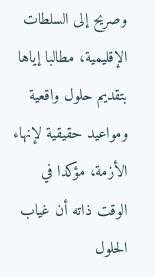وصريح إلى السلطات الإقليمية، مطالبا إياها بتقديم حلول واقعية ومواعيد حقيقية لإنهاء الأزمة، مؤكدا في الوقت ذاته أن غياب الحلول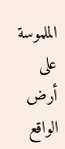الملموسة على أرض الواقع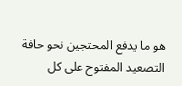هو ما يدفع المحتجين نحو حافة التصعيد المفتوح على كل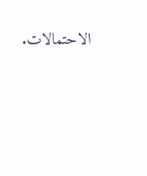الاحتمالات.